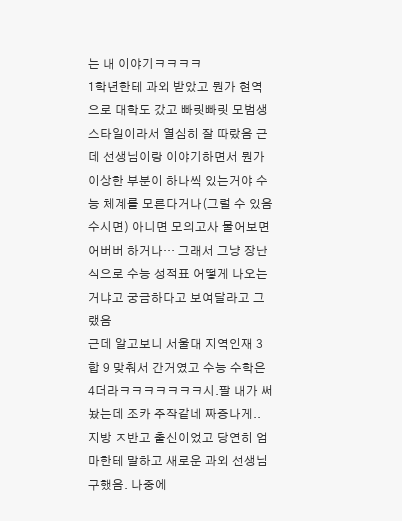는 내 이야기ㅋㅋㅋㅋ
1학년한테 과외 받았고 뭔가 현역으로 대학도 갔고 빠릿빠릿 모범생 스타일이라서 열심히 잘 따랐음 근데 선생님이랑 이야기하면서 뭔가 이상한 부분이 하나씩 있는거야 수능 체계를 모른다거나(그럴 수 있음 수시면) 아니면 모의고사 물어보면 어버버 하거나… 그래서 그냥 장난식으로 수능 성적표 어떻게 나오는거냐고 궁금하다고 보여달라고 그랬음
근데 알고보니 서울대 지역인재 3합 9 맞춰서 간거였고 수능 수학은 4더라ㅋㅋㅋㅋㅋㅋㅋ시.팔 내가 써놨는데 조카 주작같네 짜증나게.. 지방 ㅈ반고 출신이었고 당연히 엄마한테 말하고 새로운 과외 선생님 구했음. 나중에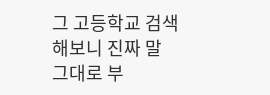그 고등학교 검색해보니 진짜 말 그대로 부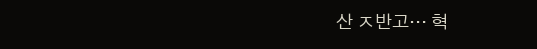산 ㅈ반고… 혁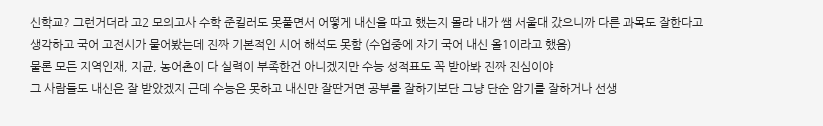신학교? 그런거더라 고2 모의고사 수학 준킬러도 못풀면서 어떻게 내신을 따고 했는지 몰라 내가 쌤 서울대 갔으니까 다른 과목도 잘한다고 생각하고 국어 고전시가 물어봤는데 진짜 기본적인 시어 해석도 못함 (수업중에 자기 국어 내신 올1이라고 했음)
물론 모든 지역인재, 지균, 농어촌이 다 실력이 부족한건 아니겠지만 수능 성적표도 꼭 받아봐 진짜 진심이야
그 사람들도 내신은 잘 받았겠지 근데 수능은 못하고 내신만 잘딴거면 공부를 잘하기보단 그냥 단순 암기를 잘하거나 선생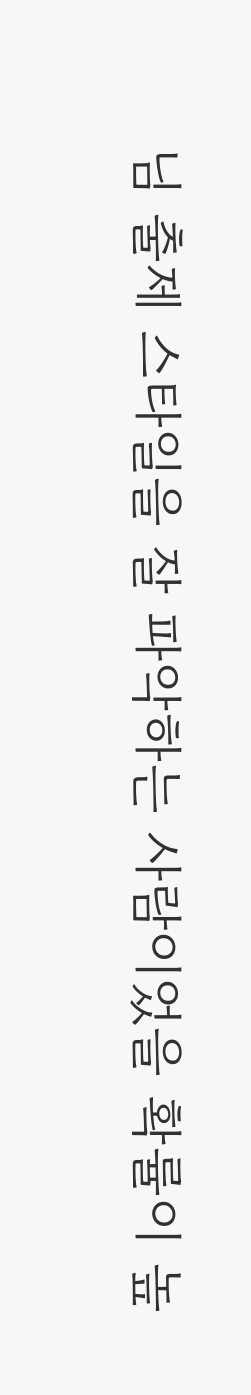님 출제 스타일을 잘 파악하는 사람이었을 확률이 높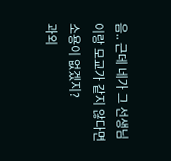음.. 근데 네가 그 선생님이랑 모교가 같지 않다면 소용이 없겠지?
과외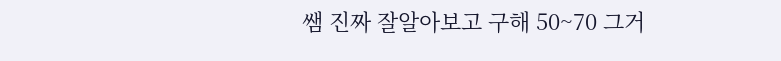쌤 진짜 잘알아보고 구해 50~70 그거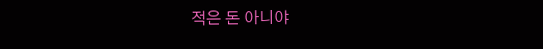적은 돈 아니야